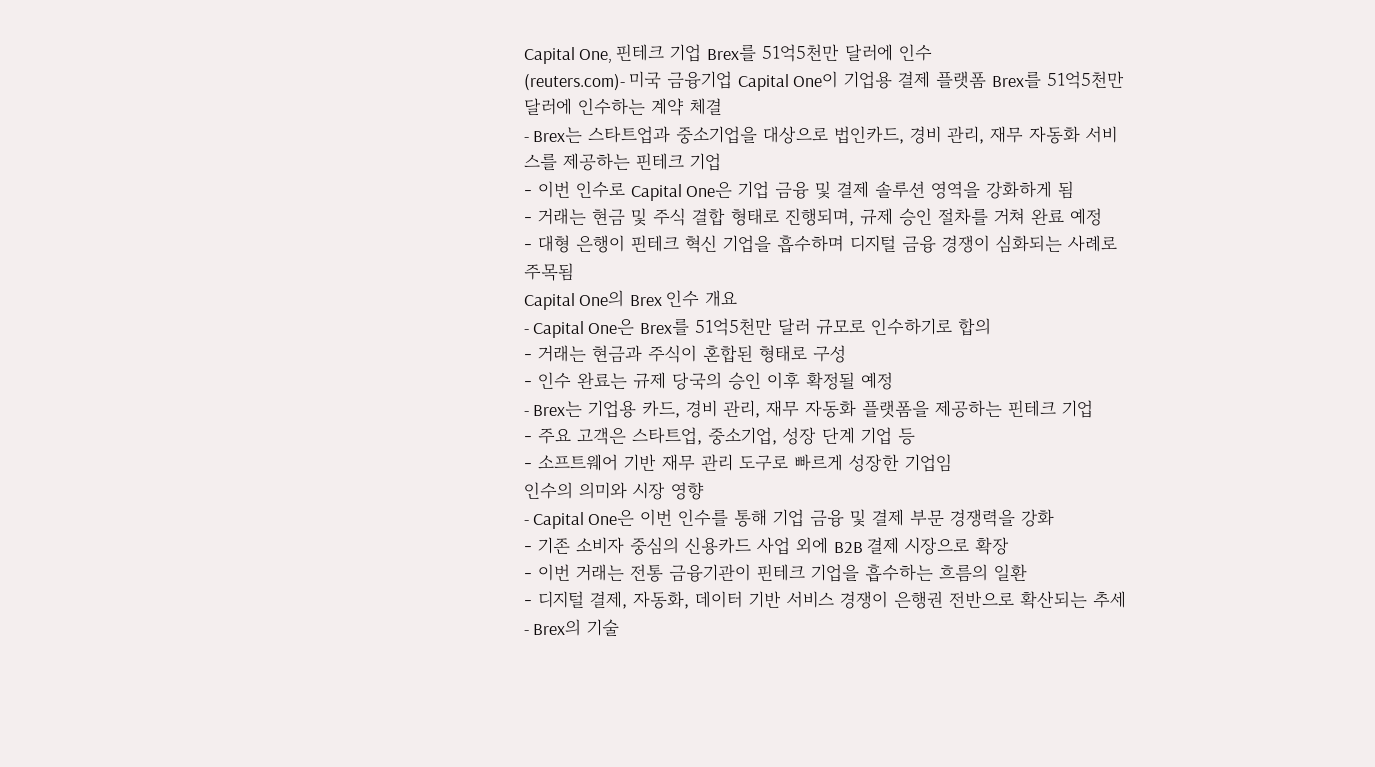Capital One, 핀테크 기업 Brex를 51억5천만 달러에 인수
(reuters.com)- 미국 금융기업 Capital One이 기업용 결제 플랫폼 Brex를 51억5천만 달러에 인수하는 계약 체결
- Brex는 스타트업과 중소기업을 대상으로 법인카드, 경비 관리, 재무 자동화 서비스를 제공하는 핀테크 기업
- 이번 인수로 Capital One은 기업 금융 및 결제 솔루션 영역을 강화하게 됨
- 거래는 현금 및 주식 결합 형태로 진행되며, 규제 승인 절차를 거쳐 완료 예정
- 대형 은행이 핀테크 혁신 기업을 흡수하며 디지털 금융 경쟁이 심화되는 사례로 주목됨
Capital One의 Brex 인수 개요
- Capital One은 Brex를 51억5천만 달러 규모로 인수하기로 합의
- 거래는 현금과 주식이 혼합된 형태로 구성
- 인수 완료는 규제 당국의 승인 이후 확정될 예정
- Brex는 기업용 카드, 경비 관리, 재무 자동화 플랫폼을 제공하는 핀테크 기업
- 주요 고객은 스타트업, 중소기업, 성장 단계 기업 등
- 소프트웨어 기반 재무 관리 도구로 빠르게 성장한 기업임
인수의 의미와 시장 영향
- Capital One은 이번 인수를 통해 기업 금융 및 결제 부문 경쟁력을 강화
- 기존 소비자 중심의 신용카드 사업 외에 B2B 결제 시장으로 확장
- 이번 거래는 전통 금융기관이 핀테크 기업을 흡수하는 흐름의 일환
- 디지털 결제, 자동화, 데이터 기반 서비스 경쟁이 은행권 전반으로 확산되는 추세
- Brex의 기술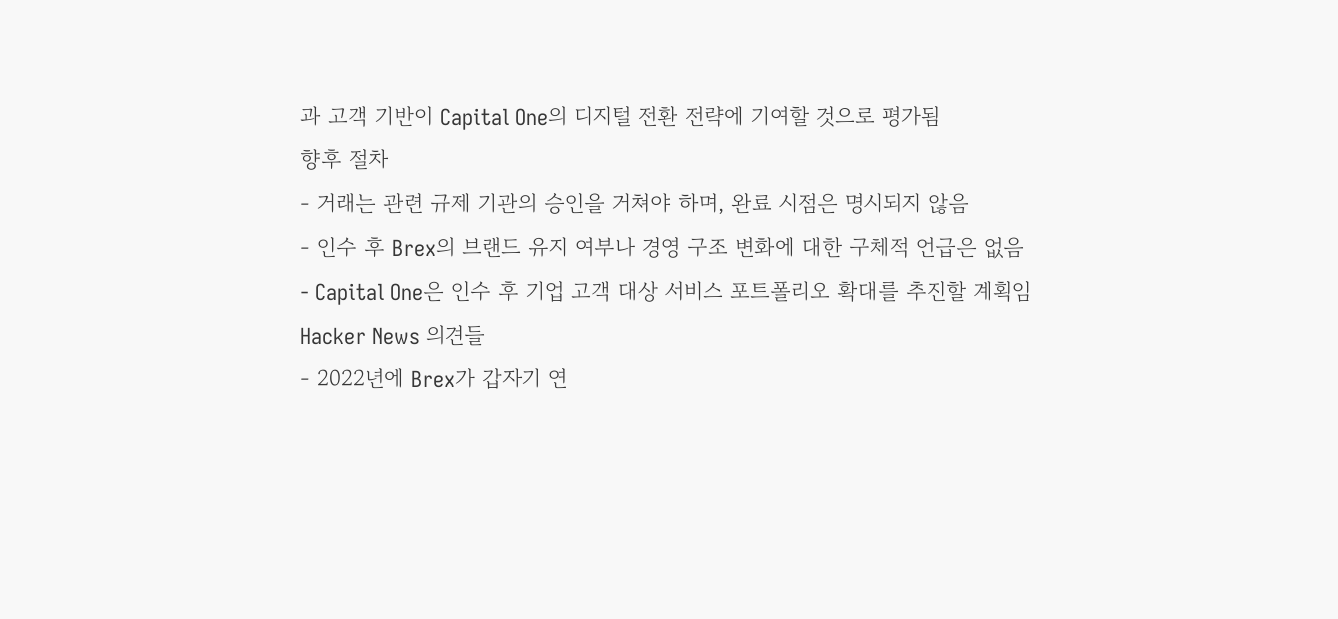과 고객 기반이 Capital One의 디지털 전환 전략에 기여할 것으로 평가됨
향후 절차
- 거래는 관련 규제 기관의 승인을 거쳐야 하며, 완료 시점은 명시되지 않음
- 인수 후 Brex의 브랜드 유지 여부나 경영 구조 변화에 대한 구체적 언급은 없음
- Capital One은 인수 후 기업 고객 대상 서비스 포트폴리오 확대를 추진할 계획임
Hacker News 의견들
- 2022년에 Brex가 갑자기 연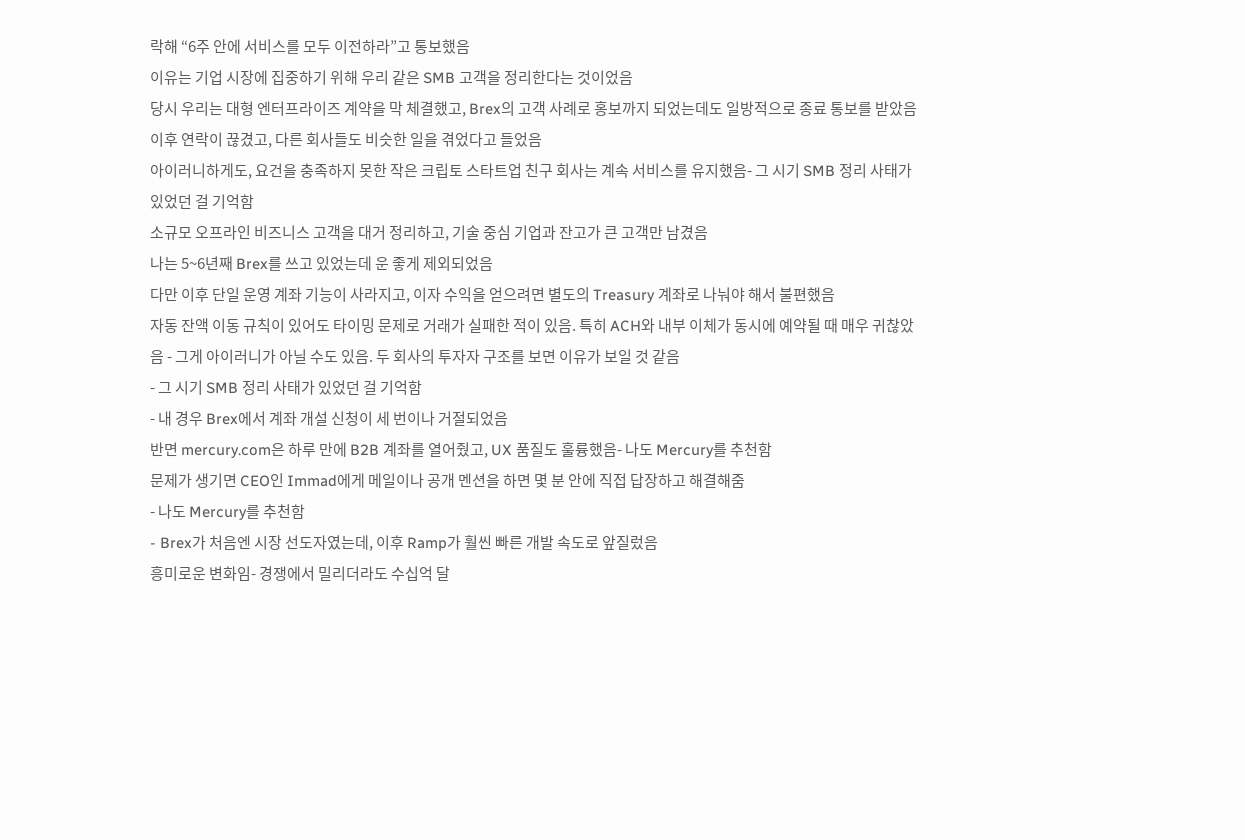락해 “6주 안에 서비스를 모두 이전하라”고 통보했음
이유는 기업 시장에 집중하기 위해 우리 같은 SMB 고객을 정리한다는 것이었음
당시 우리는 대형 엔터프라이즈 계약을 막 체결했고, Brex의 고객 사례로 홍보까지 되었는데도 일방적으로 종료 통보를 받았음
이후 연락이 끊겼고, 다른 회사들도 비슷한 일을 겪었다고 들었음
아이러니하게도, 요건을 충족하지 못한 작은 크립토 스타트업 친구 회사는 계속 서비스를 유지했음- 그 시기 SMB 정리 사태가 있었던 걸 기억함
소규모 오프라인 비즈니스 고객을 대거 정리하고, 기술 중심 기업과 잔고가 큰 고객만 남겼음
나는 5~6년째 Brex를 쓰고 있었는데 운 좋게 제외되었음
다만 이후 단일 운영 계좌 기능이 사라지고, 이자 수익을 얻으려면 별도의 Treasury 계좌로 나눠야 해서 불편했음
자동 잔액 이동 규칙이 있어도 타이밍 문제로 거래가 실패한 적이 있음. 특히 ACH와 내부 이체가 동시에 예약될 때 매우 귀찮았음 - 그게 아이러니가 아닐 수도 있음. 두 회사의 투자자 구조를 보면 이유가 보일 것 같음
- 그 시기 SMB 정리 사태가 있었던 걸 기억함
- 내 경우 Brex에서 계좌 개설 신청이 세 번이나 거절되었음
반면 mercury.com은 하루 만에 B2B 계좌를 열어줬고, UX 품질도 훌륭했음- 나도 Mercury를 추천함
문제가 생기면 CEO인 Immad에게 메일이나 공개 멘션을 하면 몇 분 안에 직접 답장하고 해결해줌
- 나도 Mercury를 추천함
- Brex가 처음엔 시장 선도자였는데, 이후 Ramp가 훨씬 빠른 개발 속도로 앞질렀음
흥미로운 변화임- 경쟁에서 밀리더라도 수십억 달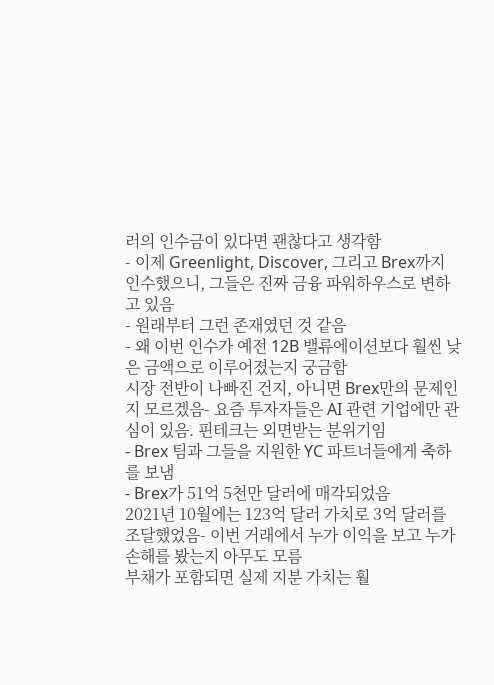러의 인수금이 있다면 괜찮다고 생각함
- 이제 Greenlight, Discover, 그리고 Brex까지 인수했으니, 그들은 진짜 금융 파워하우스로 변하고 있음
- 원래부터 그런 존재였던 것 같음
- 왜 이번 인수가 예전 12B 밸류에이션보다 훨씬 낮은 금액으로 이루어졌는지 궁금함
시장 전반이 나빠진 건지, 아니면 Brex만의 문제인지 모르겠음- 요즘 투자자들은 AI 관련 기업에만 관심이 있음. 핀테크는 외면받는 분위기임
- Brex 팀과 그들을 지원한 YC 파트너들에게 축하를 보냄
- Brex가 51억 5천만 달러에 매각되었음
2021년 10월에는 123억 달러 가치로 3억 달러를 조달했었음- 이번 거래에서 누가 이익을 보고 누가 손해를 봤는지 아무도 모름
부채가 포함되면 실제 지분 가치는 훨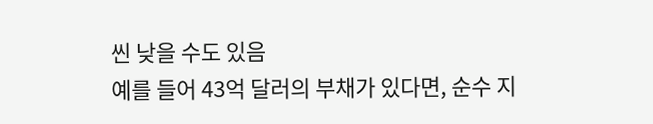씬 낮을 수도 있음
예를 들어 43억 달러의 부채가 있다면, 순수 지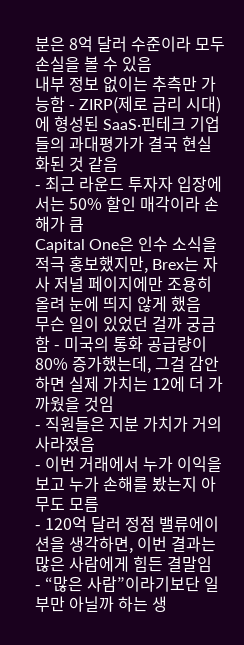분은 8억 달러 수준이라 모두 손실을 볼 수 있음
내부 정보 없이는 추측만 가능함 - ZIRP(제로 금리 시대) 에 형성된 SaaS·핀테크 기업들의 과대평가가 결국 현실화된 것 같음
- 최근 라운드 투자자 입장에서는 50% 할인 매각이라 손해가 큼
Capital One은 인수 소식을 적극 홍보했지만, Brex는 자사 저널 페이지에만 조용히 올려 눈에 띄지 않게 했음
무슨 일이 있었던 걸까 궁금함 - 미국의 통화 공급량이 80% 증가했는데, 그걸 감안하면 실제 가치는 12에 더 가까웠을 것임
- 직원들은 지분 가치가 거의 사라졌음
- 이번 거래에서 누가 이익을 보고 누가 손해를 봤는지 아무도 모름
- 120억 달러 정점 밸류에이션을 생각하면, 이번 결과는 많은 사람에게 힘든 결말임
- “많은 사람”이라기보단 일부만 아닐까 하는 생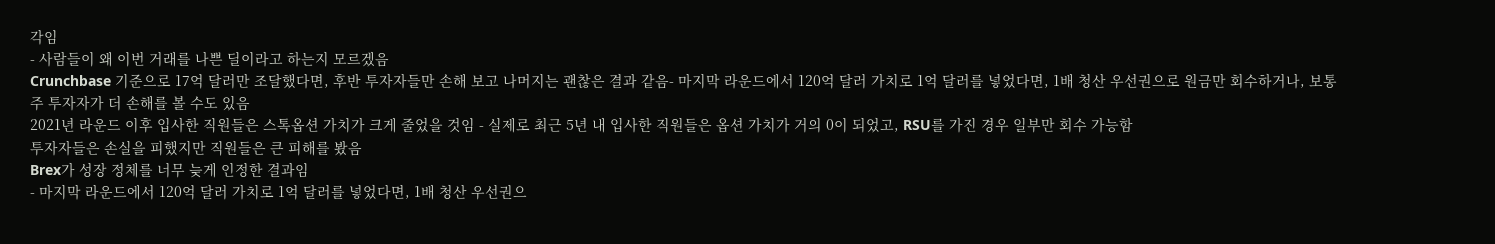각임
- 사람들이 왜 이번 거래를 나쁜 딜이라고 하는지 모르겠음
Crunchbase 기준으로 17억 달러만 조달했다면, 후반 투자자들만 손해 보고 나머지는 괜찮은 결과 같음- 마지막 라운드에서 120억 달러 가치로 1억 달러를 넣었다면, 1배 청산 우선권으로 원금만 회수하거나, 보통주 투자자가 더 손해를 볼 수도 있음
2021년 라운드 이후 입사한 직원들은 스톡옵션 가치가 크게 줄었을 것임 - 실제로 최근 5년 내 입사한 직원들은 옵션 가치가 거의 0이 되었고, RSU를 가진 경우 일부만 회수 가능함
투자자들은 손실을 피했지만 직원들은 큰 피해를 봤음
Brex가 성장 정체를 너무 늦게 인정한 결과임
- 마지막 라운드에서 120억 달러 가치로 1억 달러를 넣었다면, 1배 청산 우선권으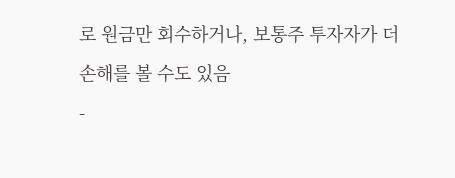로 원금만 회수하거나, 보통주 투자자가 더 손해를 볼 수도 있음
-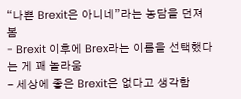“나쁜 Brexit은 아니네”라는 농담을 던져봄
- Brexit 이후에 Brex라는 이름을 선택했다는 게 꽤 놀라움
- 세상에 좋은 Brexit은 없다고 생각함